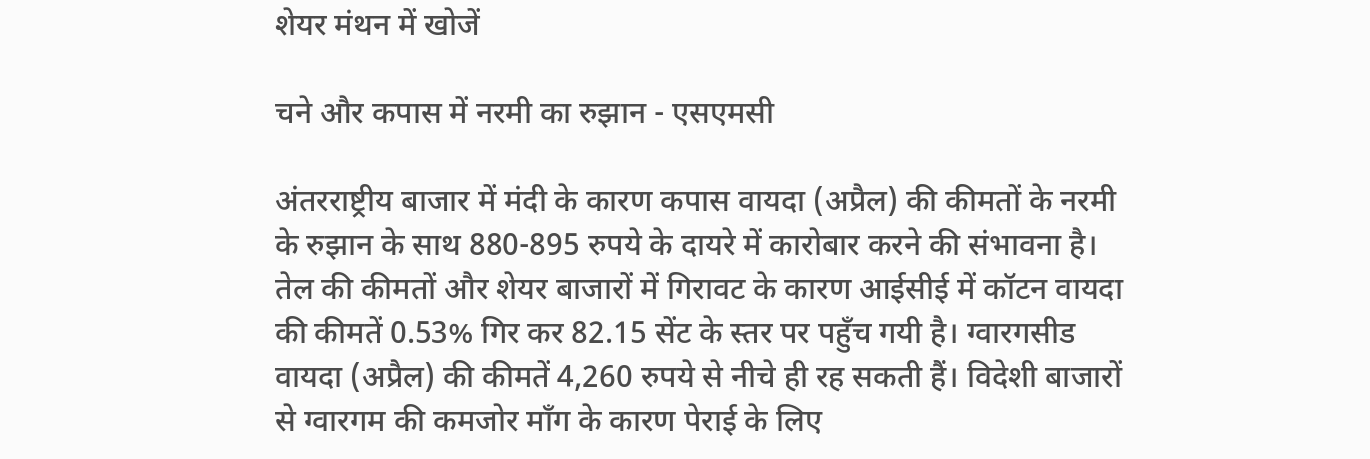शेयर मंथन में खोजें

चने और कपास में नरमी का रुझान - एसएमसी

अंतरराष्ट्रीय बाजार में मंदी के कारण कपास वायदा (अप्रैल) की कीमतों के नरमी के रुझान के साथ 880-895 रुपये के दायरे में कारोबार करने की संभावना है।
तेल की कीमतों और शेयर बाजारों में गिरावट के कारण आईसीई में कॉटन वायदा की कीमतें 0.53% गिर कर 82.15 सेंट के स्तर पर पहुँच गयी है। ग्वारगसीड वायदा (अप्रैल) की कीमतें 4,260 रुपये से नीचे ही रह सकती हैं। विदेशी बाजारों से ग्वारगम की कमजोर माँग के कारण पेराई के लिए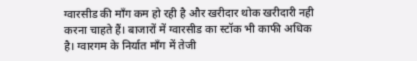ग्वारसीड की माँग कम हो रही है और खरीदार थोक खरीदारी नही करना चाहते हैं। बाजारों में ग्वारसीड का स्टॉक भी काफी अधिक है। ग्वारगम के निर्यात माँग में तेजी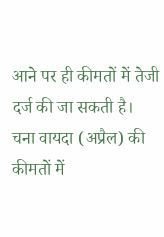आने पर ही कीमतों में तेजी दर्ज की जा सकती है।
चना वायदा (अप्रैल) की कीमतों में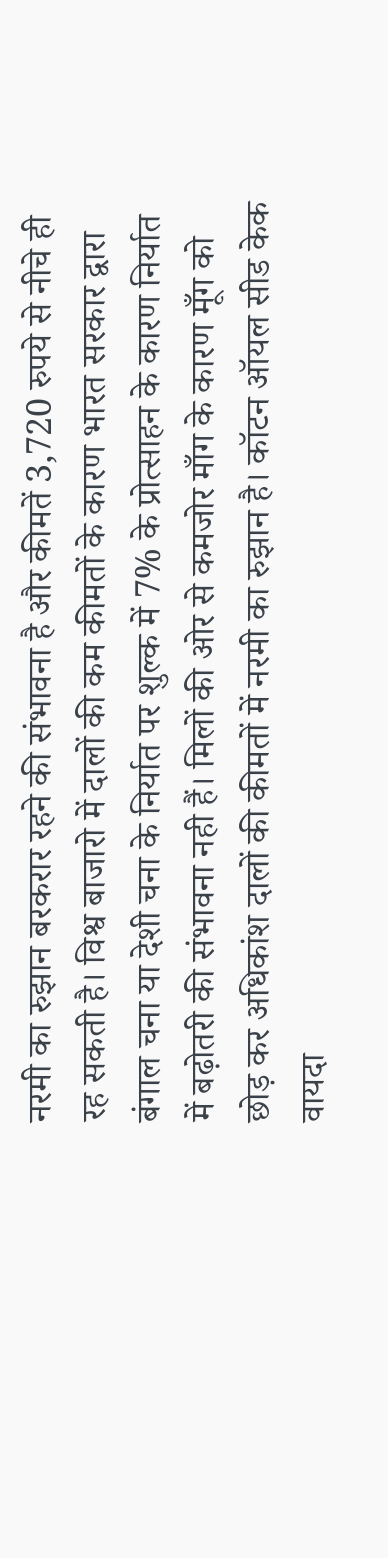नरमी का रुझान बरकरार रहने की संभावना है और कीमतें 3,720 रुपये से नीचे ही रह सकती है। विश्व बाजारो में दालों की कम कीमतों के कारण भारत सरकार द्वारा बंगाल चना या देशी चना के निर्यात पर शुल्क में 7% के प्रोत्साहन के कारण निर्यात में बढ़ोतरी की संभावना नही हैं। मिलों की ओर से कमजोर माँग के कारण मूँग को छोड़ कर अधिकांश दालों की कीमतों में नरमी का रुझान है। कॉटन ऑयल सीड केक वायदा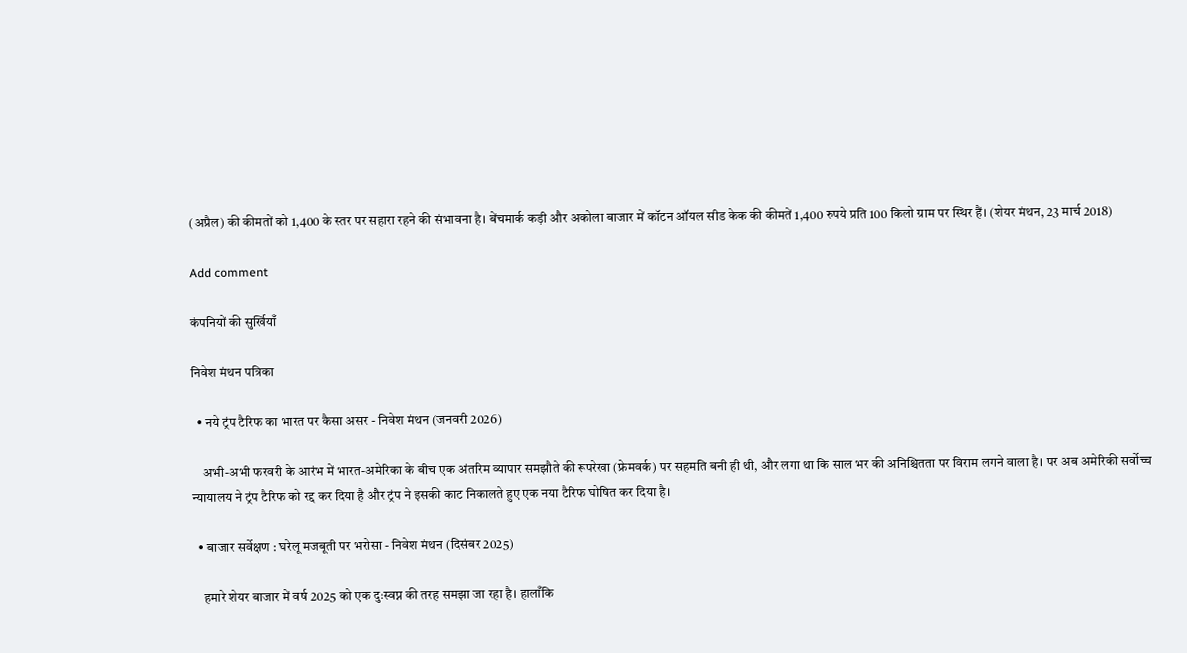(अप्रैल) की कीमतों को 1,400 के स्तर पर सहारा रहने की संभावना है। बेंचमार्क कड़ी और अकोला बाजार में कॉटन ऑयल सीड केक की कीमतें 1,400 रुपये प्रति 100 किलो ग्राम पर स्थिर हैं। (शेयर मंथन, 23 मार्च 2018)

Add comment

कंपनियों की सुर्खियाँ

निवेश मंथन पत्रिका

  • नये ट्रंप टैरिफ का भारत पर कैसा असर - निवेश मंथन (जनवरी 2026)

    अभी-अभी फरवरी के आरंभ में भारत-अमेरिका के बीच एक अंतरिम व्यापार समझौते की रूपरेखा (फ्रेमवर्क) पर सहमति बनी ही थी, और लगा था कि साल भर की अनिश्चितता पर विराम लगने वाला है। पर अब अमेरिकी सर्वोच्च न्यायालय ने ट्रंप टैरिफ को रद्द कर दिया है और ट्रंप ने इसकी काट निकालते हुए एक नया टैरिफ घोषित कर दिया है।

  • बाजार सर्वेक्षण : घरेलू मजबूती पर भरोसा - निवेश मंथन (दिसंबर 2025)

    हमारे शेयर बाजार में वर्ष 2025 को एक दुःस्वप्न की तरह समझा जा रहा है। हालाँकि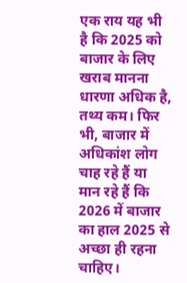एक राय यह भी है कि 2025 को बाजार के लिए खराब मानना धारणा अधिक है, तथ्य कम। फिर भी, बाजार में अधिकांश लोग चाह रहे हैं या मान रहे हैं कि 2026 में बाजार का हाल 2025 से अच्छा ही रहना चाहिए।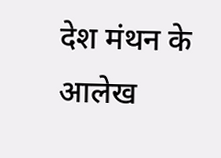देश मंथन के आलेख